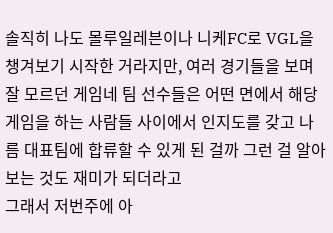솔직히 나도 몰루일레븐이나 니케FC로 VGL을 챙겨보기 시작한 거라지만, 여러 경기들을 보며 잘 모르던 게임네 팀 선수들은 어떤 면에서 해당 게임을 하는 사람들 사이에서 인지도를 갖고 나름 대표팀에 합류할 수 있게 된 걸까 그런 걸 알아보는 것도 재미가 되더라고
그래서 저번주에 아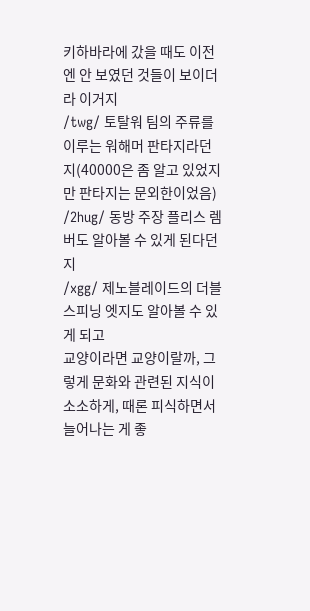키하바라에 갔을 때도 이전엔 안 보였던 것들이 보이더라 이거지
/twg/ 토탈워 팀의 주류를 이루는 워해머 판타지라던지(40000은 좀 알고 있었지만 판타지는 문외한이었음)
/2hug/ 동방 주장 플리스 렘버도 알아볼 수 있게 된다던지
/xgg/ 제노블레이드의 더블 스피닝 엣지도 알아볼 수 있게 되고
교양이라면 교양이랄까, 그렇게 문화와 관련된 지식이 소소하게, 때론 피식하면서 늘어나는 게 좋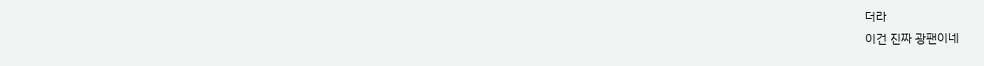더라
이건 진짜 광팬이네